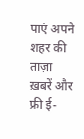पाएं अपने शहर की ताज़ा ख़बरें और फ्री ई-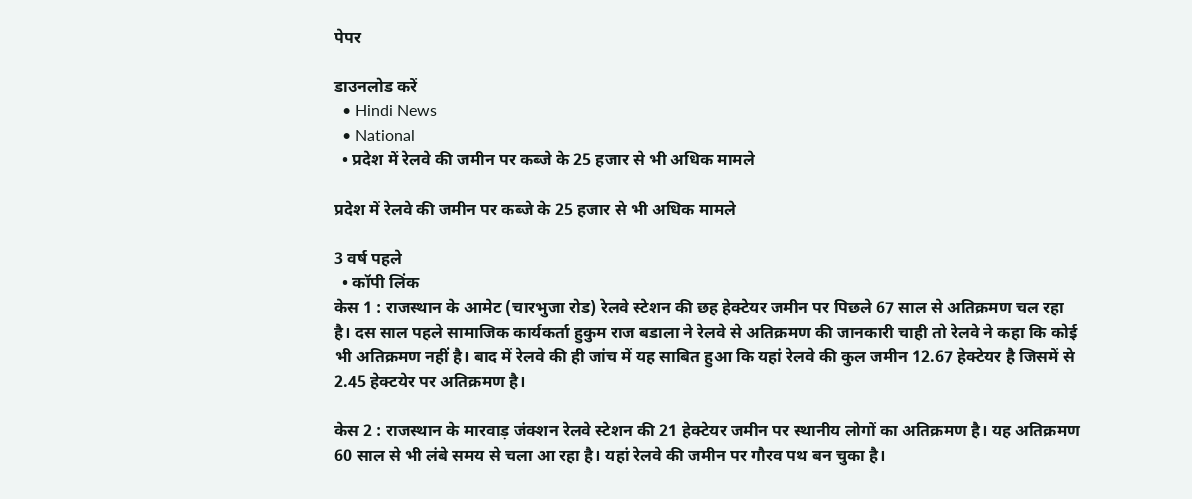पेपर

डाउनलोड करें
  • Hindi News
  • National
  • प्रदेश में रेलवे की जमीन पर कब्जे के 25 हजार से भी अधिक मामले

प्रदेश में रेलवे की जमीन पर कब्जे के 25 हजार से भी अधिक मामले

3 वर्ष पहले
  • कॉपी लिंक
केस 1 : राजस्थान के आमेट (चारभुजा रोड) रेलवे स्टेशन की छह हेक्टेयर जमीन पर पिछले 67 साल से अतिक्रमण चल रहा है। दस साल पहले सामाजिक कार्यकर्ता हुकुम राज बडाला ने रेलवे से अतिक्रमण की जानकारी चाही तो रेलवे ने कहा कि कोई भी अतिक्रमण नहीं है। बाद में रेलवे की ही जांच में यह साबित हुआ कि यहां रेलवे की कुल जमीन 12.67 हेक्टेयर है जिसमें से 2.45 हेक्टयेर पर अतिक्रमण है।

केस 2 : राजस्थान के मारवाड़ जंक्शन रेलवे स्टेशन की 21 हेक्टेयर जमीन पर स्थानीय लोगों का अतिक्रमण है। यह अतिक्रमण 60 साल से भी लंबे समय से चला आ रहा है। यहां रेलवे की जमीन पर गौरव पथ बन चुका है।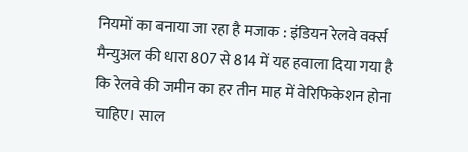नियमों का बनाया जा रहा है मजाक : इंडियन रेलवे वर्क्स मैन्युअल की धारा 807 से 814 में यह हवाला दिया गया है कि रेलवे की जमीन का हर तीन माह में वेरिफिकेशन होना चाहिए। साल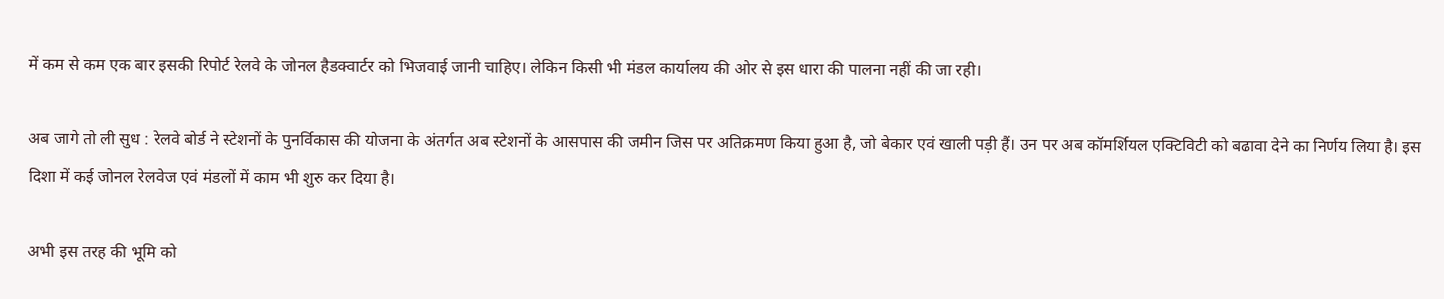में कम से कम एक बार इसकी रिपोर्ट रेलवे के जोनल हैडक्वार्टर को भिजवाई जानी चाहिए। लेकिन किसी भी मंडल कार्यालय की ओर से इस धारा की पालना नहीं की जा रही।

अब जागे तो ली सुध : रेलवे बोर्ड ने स्टेशनों के पुनर्विकास की योजना के अंतर्गत अब स्टेशनों के आसपास की जमीन जिस पर अतिक्रमण किया हुआ है, जो बेकार एवं खाली पड़ी हैं। उन पर अब कॉमर्शियल एक्टिविटी को बढावा देने का निर्णय लिया है। इस दिशा में कई जोनल रेलवेज एवं मंडलों में काम भी शुरु कर दिया है।

अभी इस तरह की भूमि को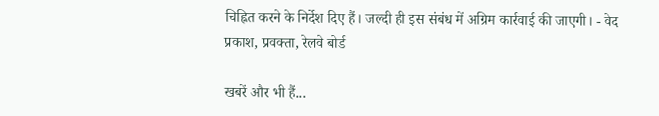चिह्नित करने के निर्देश दिए हैं। जल्दी ही इस संबंध में अग्रिम कार्रवाई की जाएगी। - वेद प्रकाश, प्रवक्ता, रेलवे बोर्ड

खबरें और भी हैं...